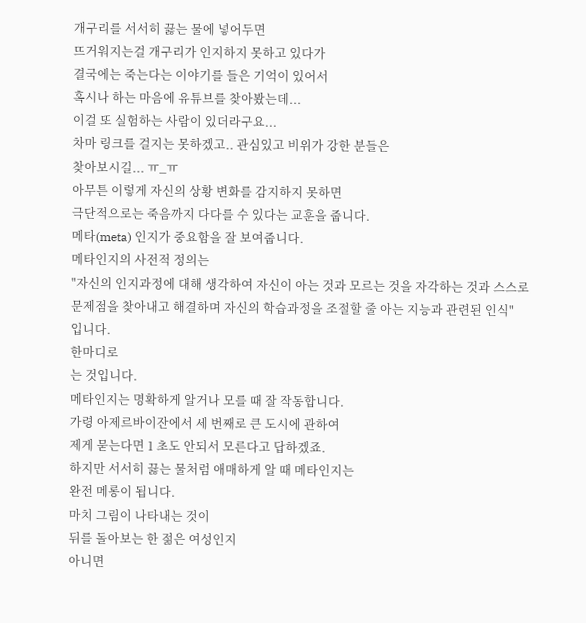개구리를 서서히 끓는 물에 넣어두면
뜨거워지는걸 개구리가 인지하지 못하고 있다가
결국에는 죽는다는 이야기를 들은 기억이 있어서
혹시나 하는 마음에 유튜브를 찾아봤는데...
이걸 또 실험하는 사람이 있더라구요...
차마 링크를 걸지는 못하겠고.. 관심있고 비위가 강한 분들은
찾아보시길... ㅠ_ㅠ
아무튼 이렇게 자신의 상황 변화를 감지하지 못하면
극단적으로는 죽음까지 다다를 수 있다는 교훈을 줍니다.
메타(meta) 인지가 중요함을 잘 보여줍니다.
메타인지의 사전적 정의는
"자신의 인지과정에 대해 생각하여 자신이 아는 것과 모르는 것을 자각하는 것과 스스로 문제점을 찾아내고 해결하며 자신의 학습과정을 조절할 줄 아는 지능과 관련된 인식"
입니다.
한마디로
는 것입니다.
메타인지는 명확하게 알거나 모를 때 잘 작동합니다.
가령 아제르바이잔에서 세 번째로 큰 도시에 관하여
제게 묻는다면 1 초도 안되서 모른다고 답하겠죠.
하지만 서서히 끓는 물처럼 애매하게 알 때 메타인지는
완전 메롱이 됩니다.
마치 그림이 나타내는 것이
뒤를 돌아보는 한 젊은 여성인지
아니면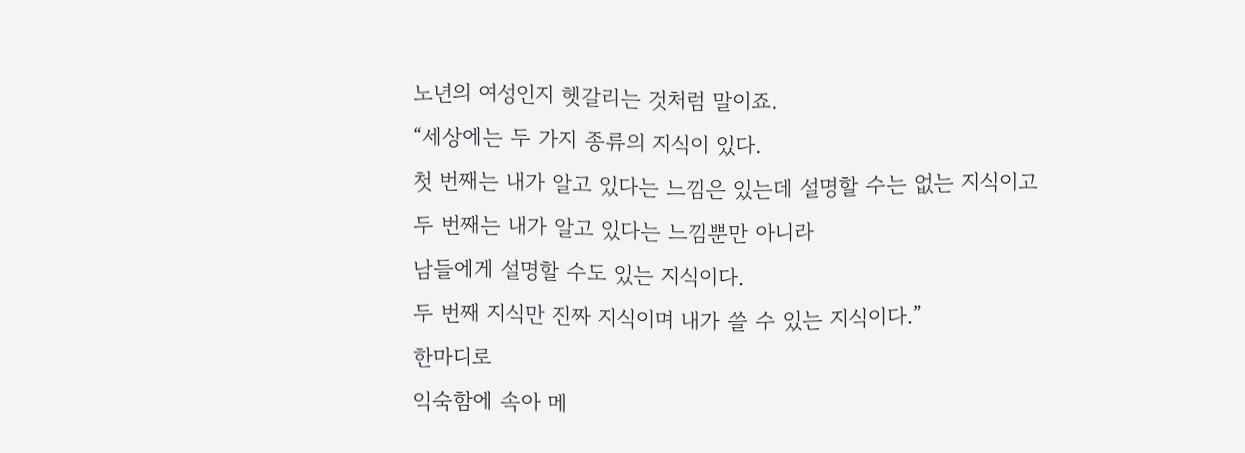노년의 여성인지 헷갈리는 것처럼 말이죠.
“세상에는 두 가지 종류의 지식이 있다.
첫 번째는 내가 알고 있다는 느낌은 있는데 설명할 수는 없는 지식이고
두 번째는 내가 알고 있다는 느낌뿐만 아니라
남들에게 설명할 수도 있는 지식이다.
두 번째 지식만 진짜 지식이며 내가 쓸 수 있는 지식이다.”
한마디로
익숙함에 속아 메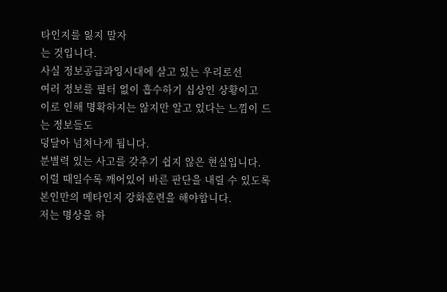타인지를 잃지 말자
는 것입니다.
사실 정보공급과잉시대에 살고 있는 우리로선
여러 정보를 필터 없이 흡수하기 십상인 상황이고
이로 인해 명확하지는 않지만 알고 있다는 느낌이 드는 정보들도
덩달아 넘쳐나게 됩니다.
분별력 있는 사고를 갖추기 쉽지 않은 현실입니다.
이럴 때일수록 깨어있어 바른 판단을 내릴 수 있도록
본인만의 메타인지 강화훈련을 해야합니다.
저는 명상을 하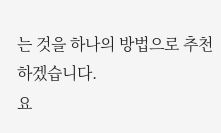는 것을 하나의 방법으로 추천하겠습니다.
요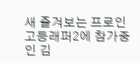새 즐겨보는 프로인 고등래퍼2에 참가중인 김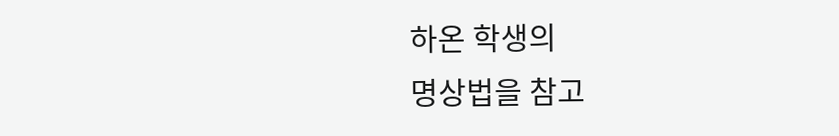하온 학생의
명상법을 참고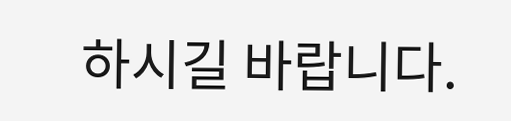하시길 바랍니다.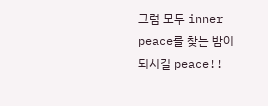그럼 모두 inner peace를 찾는 밤이 되시길 peace!!